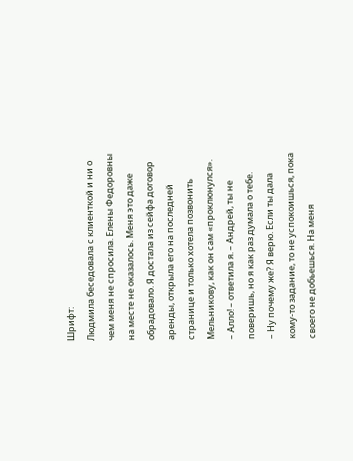Шрифт:
Людмила беседовала с клиенткой и ни о чем меня не спросила. Елены Федоровны на месте не оказалось. Меня это даже обрадовало. Я достала из сейфа договор аренды, открыла его на последней странице и только хотела позвонить Мельникову, как он сам «проклюнулся».
– Алло! – ответила я. – Андрей, ты не поверишь, но я как раз думала о тебе.
– Ну почему же? Я верю. Если ты дала кому-то задание, то не успокоишься, пока своего не добьешься. На меня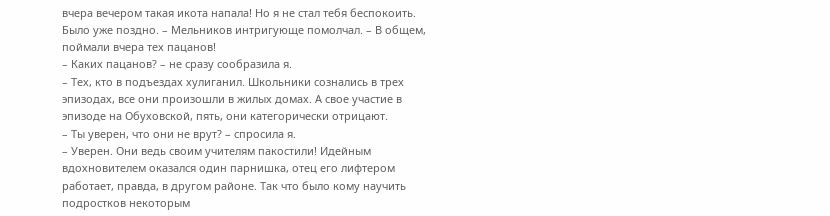вчера вечером такая икота напала! Но я не стал тебя беспокоить. Было уже поздно. – Мельников интригующе помолчал. – В общем, поймали вчера тех пацанов!
– Каких пацанов? – не сразу сообразила я.
– Тех, кто в подъездах хулиганил. Школьники сознались в трех эпизодах, все они произошли в жилых домах. А свое участие в эпизоде на Обуховской, пять, они категорически отрицают.
– Ты уверен, что они не врут? – спросила я.
– Уверен. Они ведь своим учителям пакостили! Идейным вдохновителем оказался один парнишка, отец его лифтером работает, правда, в другом районе. Так что было кому научить подростков некоторым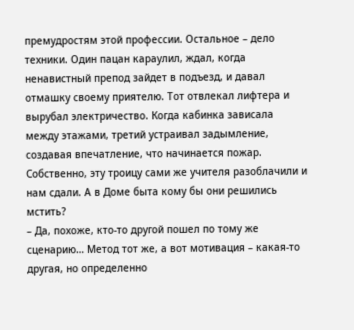премудростям этой профессии. Остальное – дело техники. Один пацан караулил, ждал, когда ненавистный препод зайдет в подъезд, и давал отмашку своему приятелю. Тот отвлекал лифтера и вырубал электричество. Когда кабинка зависала между этажами, третий устраивал задымление, создавая впечатление, что начинается пожар. Собственно, эту троицу сами же учителя разоблачили и нам сдали. А в Доме быта кому бы они решились мстить?
– Да, похоже, кто-то другой пошел по тому же сценарию… Метод тот же, а вот мотивация – какая-то другая, но определенно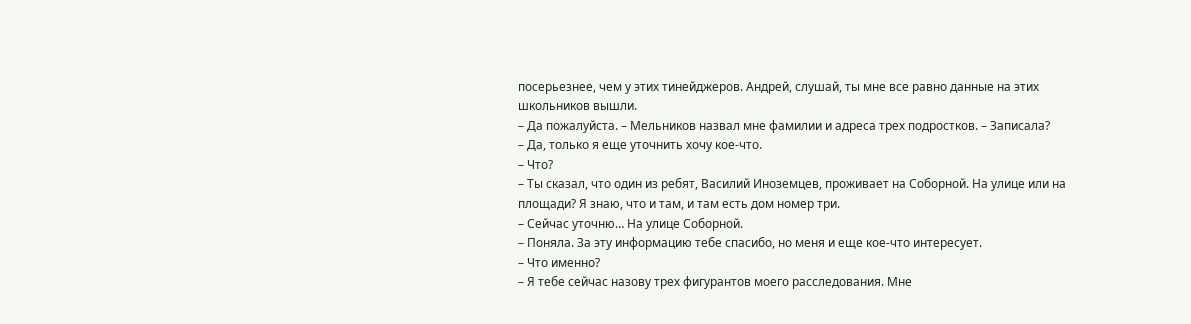посерьезнее, чем у этих тинейджеров. Андрей, слушай, ты мне все равно данные на этих школьников вышли.
– Да пожалуйста. – Мельников назвал мне фамилии и адреса трех подростков. – Записала?
– Да, только я еще уточнить хочу кое-что.
– Что?
– Ты сказал, что один из ребят, Василий Иноземцев, проживает на Соборной. На улице или на площади? Я знаю, что и там, и там есть дом номер три.
– Сейчас уточню… На улице Соборной.
– Поняла. За эту информацию тебе спасибо, но меня и еще кое-что интересует.
– Что именно?
– Я тебе сейчас назову трех фигурантов моего расследования. Мне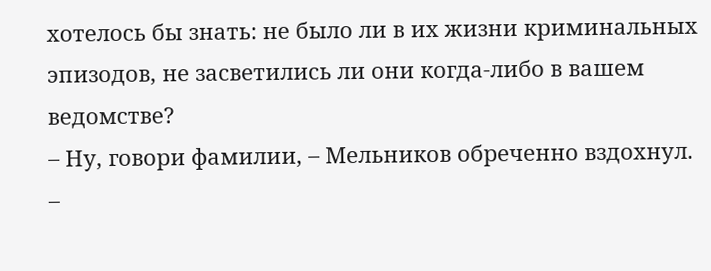хотелось бы знать: не было ли в их жизни криминальных эпизодов, не засветились ли они когда-либо в вашем ведомстве?
– Ну, говори фамилии, – Мельников обреченно вздохнул.
–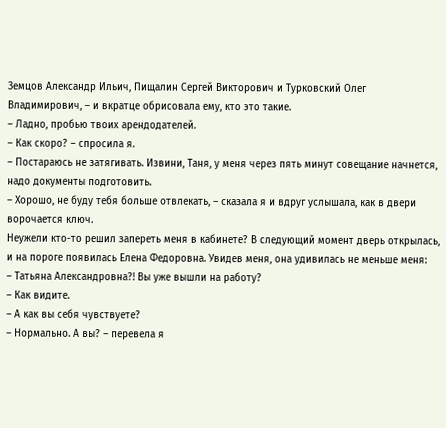Земцов Александр Ильич, Пищалин Сергей Викторович и Турковский Олег Владимирович, – и вкратце обрисовала ему, кто это такие.
– Ладно, пробью твоих арендодателей.
– Как скоро? – спросила я.
– Постараюсь не затягивать. Извини, Таня, у меня через пять минут совещание начнется, надо документы подготовить.
– Хорошо, не буду тебя больше отвлекать, – сказала я и вдруг услышала, как в двери ворочается ключ.
Неужели кто-то решил запереть меня в кабинете? В следующий момент дверь открылась, и на пороге появилась Елена Федоровна. Увидев меня, она удивилась не меньше меня:
– Татьяна Александровна?! Вы уже вышли на работу?
– Как видите.
– А как вы себя чувствуете?
– Нормально. А вы? – перевела я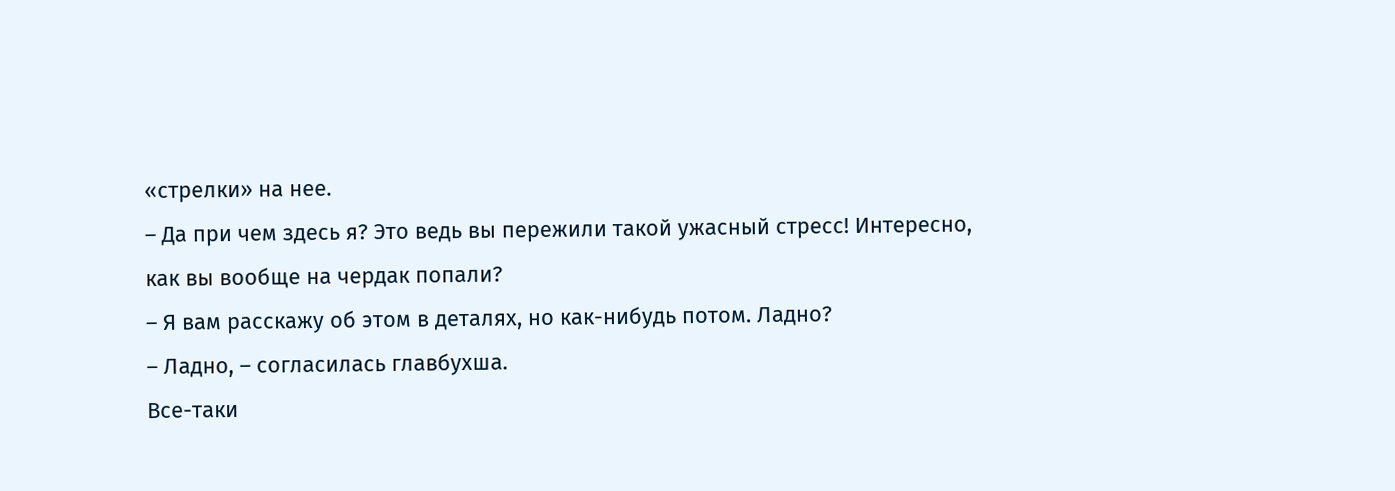«стрелки» на нее.
– Да при чем здесь я? Это ведь вы пережили такой ужасный стресс! Интересно, как вы вообще на чердак попали?
– Я вам расскажу об этом в деталях, но как-нибудь потом. Ладно?
– Ладно, – согласилась главбухша.
Все-таки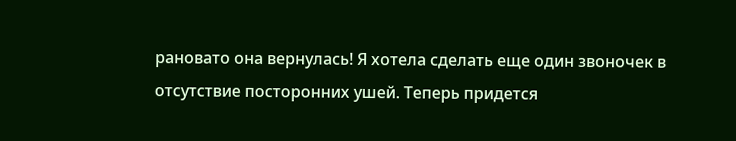рановато она вернулась! Я хотела сделать еще один звоночек в отсутствие посторонних ушей. Теперь придется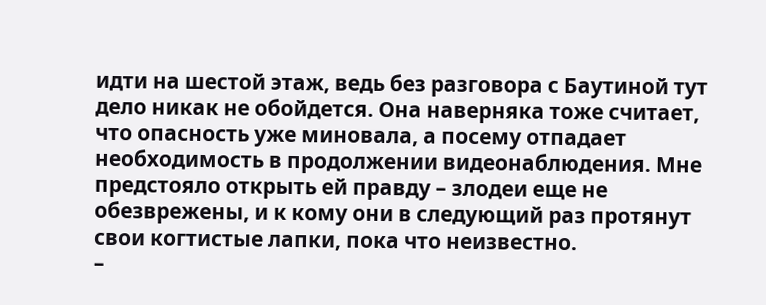идти на шестой этаж, ведь без разговора с Баутиной тут дело никак не обойдется. Она наверняка тоже считает, что опасность уже миновала, а посему отпадает необходимость в продолжении видеонаблюдения. Мне предстояло открыть ей правду – злодеи еще не обезврежены, и к кому они в следующий раз протянут свои когтистые лапки, пока что неизвестно.
–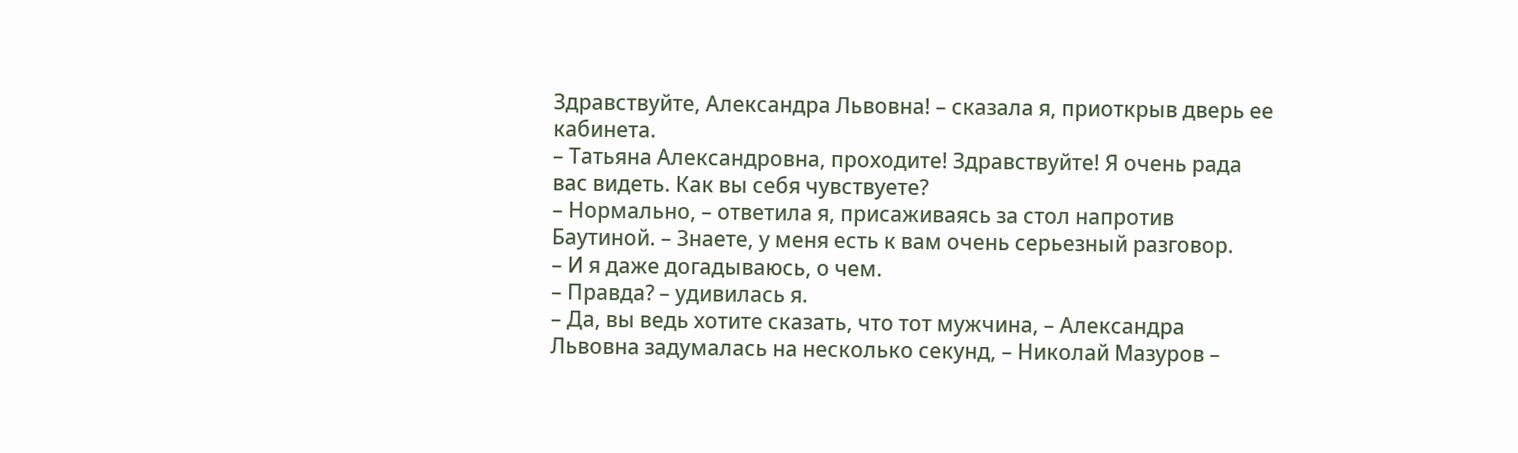Здравствуйте, Александра Львовна! – сказала я, приоткрыв дверь ее кабинета.
– Татьяна Александровна, проходите! Здравствуйте! Я очень рада вас видеть. Как вы себя чувствуете?
– Нормально, – ответила я, присаживаясь за стол напротив Баутиной. – Знаете, у меня есть к вам очень серьезный разговор.
– И я даже догадываюсь, о чем.
– Правда? – удивилась я.
– Да, вы ведь хотите сказать, что тот мужчина, – Александра Львовна задумалась на несколько секунд, – Николай Мазуров –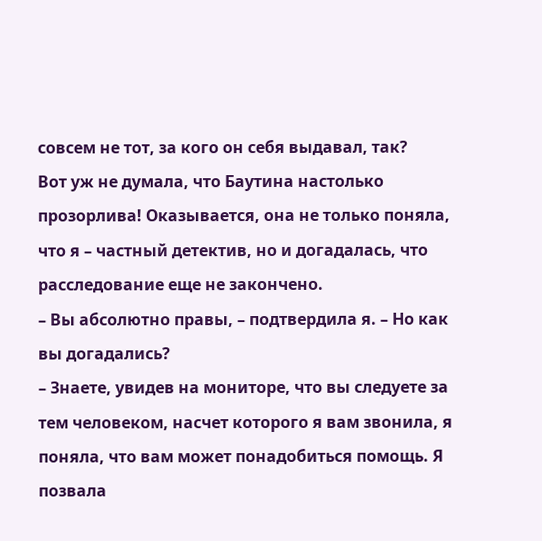совсем не тот, за кого он себя выдавал, так?
Вот уж не думала, что Баутина настолько прозорлива! Оказывается, она не только поняла, что я – частный детектив, но и догадалась, что расследование еще не закончено.
– Вы абсолютно правы, – подтвердила я. – Но как вы догадались?
– Знаете, увидев на мониторе, что вы следуете за тем человеком, насчет которого я вам звонила, я поняла, что вам может понадобиться помощь. Я позвала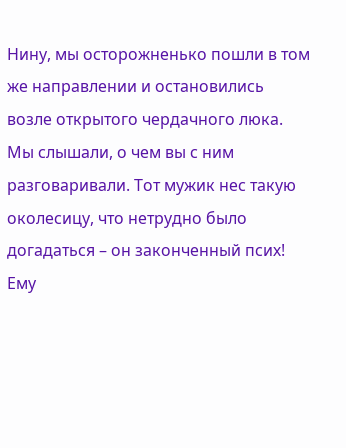Нину, мы осторожненько пошли в том же направлении и остановились возле открытого чердачного люка. Мы слышали, о чем вы с ним разговаривали. Тот мужик нес такую околесицу, что нетрудно было догадаться – он законченный псих! Ему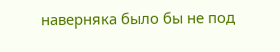наверняка было бы не под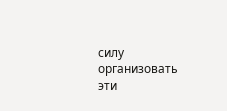силу организовать эти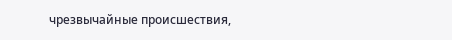чрезвычайные происшествия,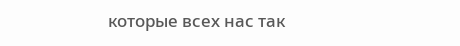которые всех нас так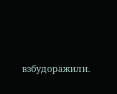взбудоражили.